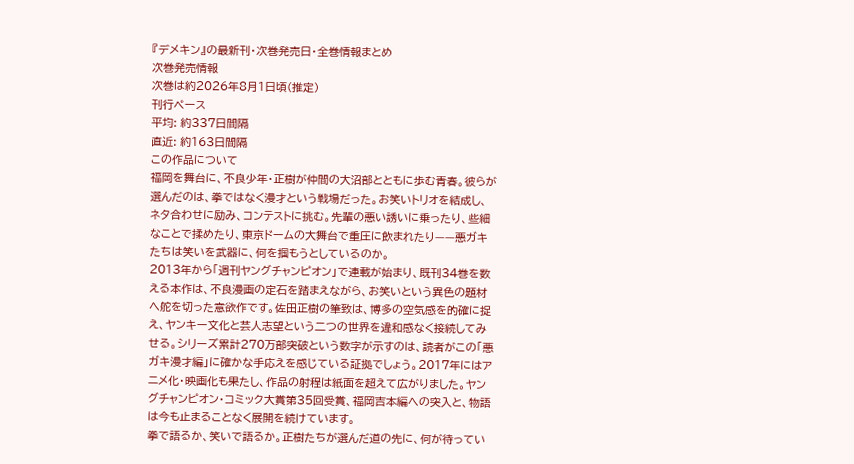『デメキン』の最新刊・次巻発売日・全巻情報まとめ
次巻発売情報
次巻は約2026年8月1日頃(推定)
刊行ペース
平均: 約337日間隔
直近: 約163日間隔
この作品について
福岡を舞台に、不良少年・正樹が仲間の大沼部とともに歩む青春。彼らが選んだのは、拳ではなく漫才という戦場だった。お笑いトリオを結成し、ネタ合わせに励み、コンテストに挑む。先輩の悪い誘いに乗ったり、些細なことで揉めたり、東京ドームの大舞台で重圧に飲まれたり——悪ガキたちは笑いを武器に、何を掴もうとしているのか。
2013年から「週刊ヤングチャンピオン」で連載が始まり、既刊34巻を数える本作は、不良漫画の定石を踏まえながら、お笑いという異色の題材へ舵を切った意欲作です。佐田正樹の筆致は、博多の空気感を的確に捉え、ヤンキー文化と芸人志望という二つの世界を違和感なく接続してみせる。シリーズ累計270万部突破という数字が示すのは、読者がこの「悪ガキ漫才編」に確かな手応えを感じている証拠でしょう。2017年にはアニメ化・映画化も果たし、作品の射程は紙面を超えて広がりました。ヤングチャンピオン・コミック大賞第35回受賞、福岡吉本編への突入と、物語は今も止まることなく展開を続けています。
拳で語るか、笑いで語るか。正樹たちが選んだ道の先に、何が待ってい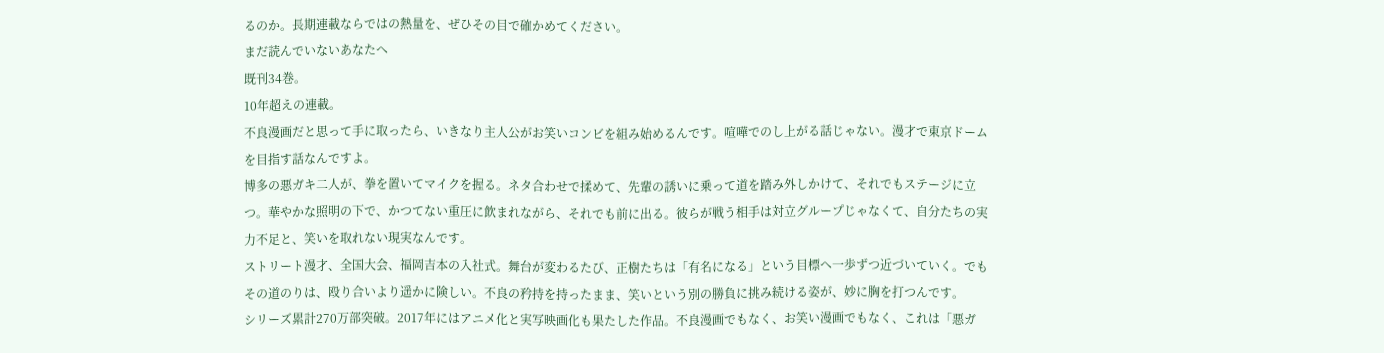るのか。長期連載ならではの熱量を、ぜひその目で確かめてください。
まだ読んでいないあなたへ
既刊34巻。
10年超えの連載。
不良漫画だと思って手に取ったら、いきなり主人公がお笑いコンビを組み始めるんです。喧嘩でのし上がる話じゃない。漫才で東京ドームを目指す話なんですよ。
博多の悪ガキ二人が、拳を置いてマイクを握る。ネタ合わせで揉めて、先輩の誘いに乗って道を踏み外しかけて、それでもステージに立つ。華やかな照明の下で、かつてない重圧に飲まれながら、それでも前に出る。彼らが戦う相手は対立グループじゃなくて、自分たちの実力不足と、笑いを取れない現実なんです。
ストリート漫才、全国大会、福岡吉本の入社式。舞台が変わるたび、正樹たちは「有名になる」という目標へ一歩ずつ近づいていく。でもその道のりは、殴り合いより遥かに険しい。不良の矜持を持ったまま、笑いという別の勝負に挑み続ける姿が、妙に胸を打つんです。
シリーズ累計270万部突破。2017年にはアニメ化と実写映画化も果たした作品。不良漫画でもなく、お笑い漫画でもなく、これは「悪ガ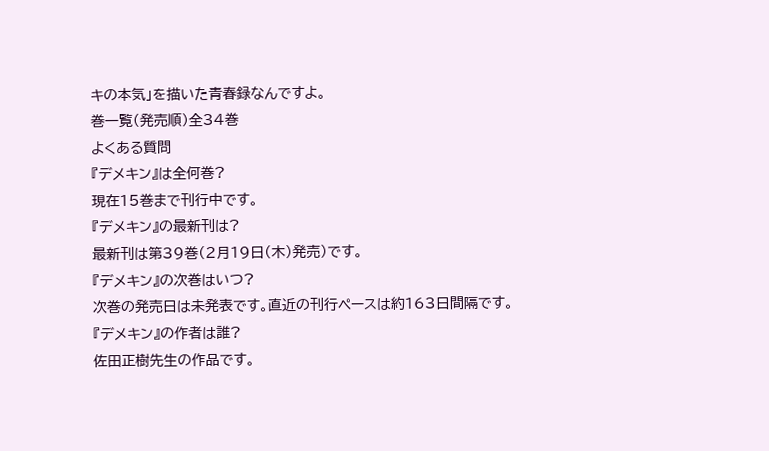キの本気」を描いた青春録なんですよ。
巻一覧(発売順)全34巻
よくある質問
『デメキン』は全何巻?
現在15巻まで刊行中です。
『デメキン』の最新刊は?
最新刊は第39巻(2月19日(木)発売)です。
『デメキン』の次巻はいつ?
次巻の発売日は未発表です。直近の刊行ペースは約163日間隔です。
『デメキン』の作者は誰?
佐田正樹先生の作品です。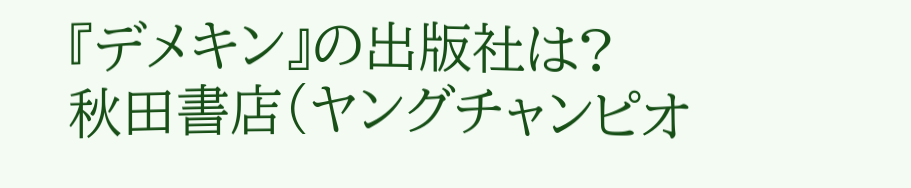『デメキン』の出版社は?
秋田書店(ヤングチャンピオ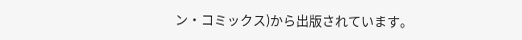ン・コミックス)から出版されています。